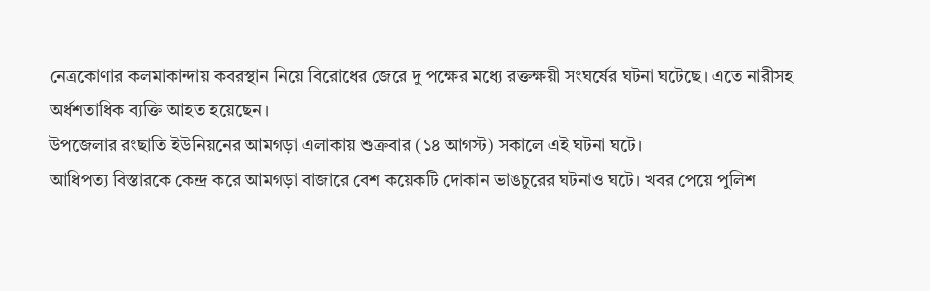নেত্রকোণার কলমাকান্দায় কবরস্থান নিয়ে বিরোধের জেরে দু পক্ষের মধ্যে রক্তক্ষয়ী সংঘর্ষের ঘটনা ঘটেছে। এতে নারীসহ অর্ধশতাধিক ব্যক্তি আহত হয়েছেন।
উপজেলার রংছাতি ইউনিয়নের আমগড়া এলাকায় শুক্রবার (১৪ আগস্ট) সকালে এই ঘটনা ঘটে।
আধিপত্য বিস্তারকে কেন্দ্র করে আমগড়া বাজারে বেশ কয়েকটি দোকান ভাঙচুরের ঘটনাও ঘটে। খবর পেয়ে পুলিশ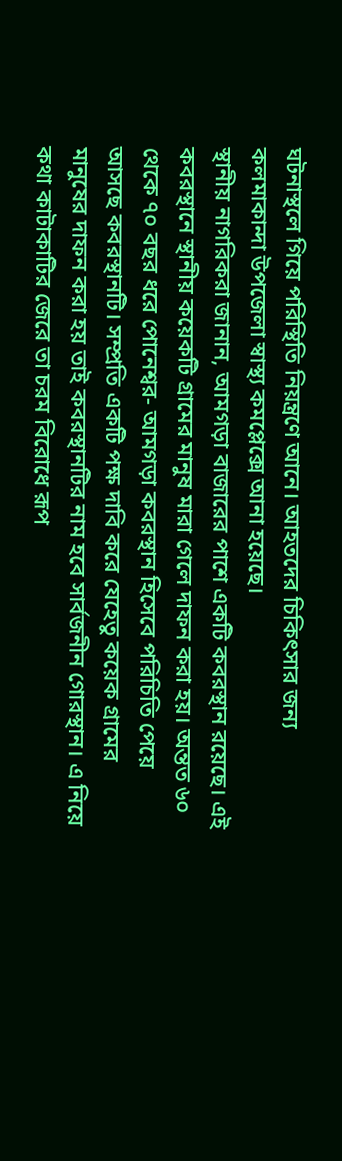ঘটনাস্থলে গিয়ে পরিস্থিতি নিয়ন্ত্রণে আনে। আহতদের চিকিৎসার জন্য কলমাকান্দা উপজেলা স্বাস্থ্য কমপ্লেক্সে আনা হয়েছে।
স্থানীয় নাগরিকরা জানান, আমগড়া বাজারের পাশে একটি কবরস্থান রয়েছে। এই কবরস্থানে স্থানীয় কয়েকটি গ্রামের মানুষ মারা গেলে দাফন করা হয়। অন্তত ৬০ থেকে ৭০ বছর ধরে পোনেশ্বর- আমগড়া কবরস্থান হিসেবে পরিচিতি পেয়ে আসছে কবরস্থানটি। সম্প্রতি একটি পক্ষ দাবি করে যেহেতু কয়েক গ্রামের মানুষের দাফন করা হয় তাই কবরস্থানটির নাম হবে সার্বজনীন গোরস্থান। এ নিয়ে কথা কাটাকাটির জেরে তা চরম বিরোধে রূপ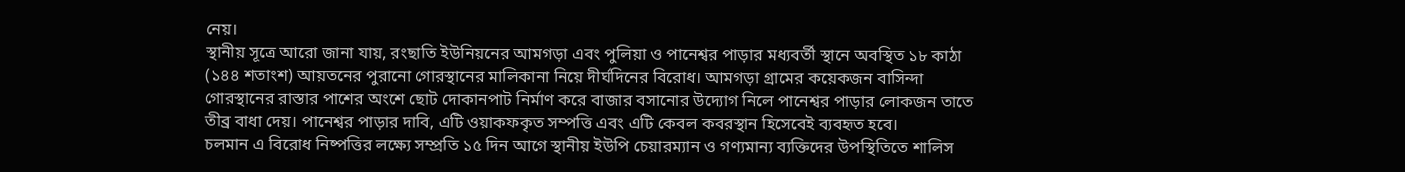নেয়।
স্থানীয় সূত্রে আরো জানা যায়, রংছাতি ইউনিয়নের আমগড়া এবং পুলিয়া ও পানেশ্বর পাড়ার মধ্যবর্তী স্থানে অবস্থিত ১৮ কাঠা (১৪৪ শতাংশ) আয়তনের পুরানো গোরস্থানের মালিকানা নিয়ে দীর্ঘদিনের বিরোধ। আমগড়া গ্রামের কয়েকজন বাসিন্দা গোরস্থানের রাস্তার পাশের অংশে ছোট দোকানপাট নির্মাণ করে বাজার বসানোর উদ্যোগ নিলে পানেশ্বর পাড়ার লোকজন তাতে তীব্র বাধা দেয়। পানেশ্বর পাড়ার দাবি, এটি ওয়াকফকৃত সম্পত্তি এবং এটি কেবল কবরস্থান হিসেবেই ব্যবহৃত হবে।
চলমান এ বিরোধ নিষ্পত্তির লক্ষ্যে সম্প্রতি ১৫ দিন আগে স্থানীয় ইউপি চেয়ারম্যান ও গণ্যমান্য ব্যক্তিদের উপস্থিতিতে শালিস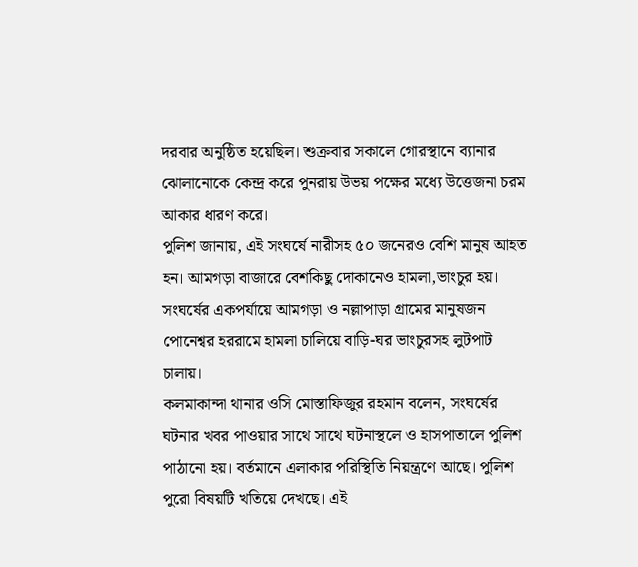দরবার অনুষ্ঠিত হয়েছিল। শুক্রবার সকালে গোরস্থানে ব্যানার ঝোলানোকে কেন্দ্র করে পুনরায় উভয় পক্ষের মধ্যে উত্তেজনা চরম আকার ধারণ করে।
পুলিশ জানায়, এই সংঘর্ষে নারীসহ ৫০ জনেরও বেশি মানুষ আহত হন। আমগড়া বাজারে বেশকিছু দোকানেও হামলা,ভাংচুর হয়। সংঘর্ষের একপর্যায়ে আমগড়া ও নল্লাপাড়া গ্রামের মানুষজন পোনেশ্বর হররামে হামলা চালিয়ে বাড়ি-ঘর ভাংচুরসহ লুটপাট চালায়।
কলমাকান্দা থানার ওসি মোস্তাফিজুর রহমান বলেন, সংঘর্ষের ঘটনার খবর পাওয়ার সাথে সাথে ঘটনাস্থলে ও হাসপাতালে পুলিশ পাঠানো হয়। বর্তমানে এলাকার পরিস্থিতি নিয়ন্ত্রণে আছে। পুলিশ পুরো বিষয়টি খতিয়ে দেখছে। এই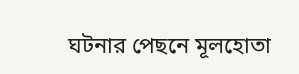ঘটনার পেছনে মূলহোতা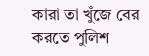কারা তা খুঁজে বের করতে পুলিশ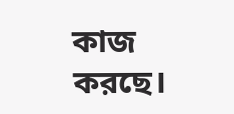কাজ করছে।